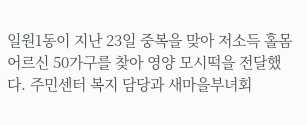일원1동이 지난 23일 중복을 맞아 저소득 홀몸어르신 50가구를 찾아 영양 모시떡을 전달했다. 주민센터 복지 담당과 새마을부녀회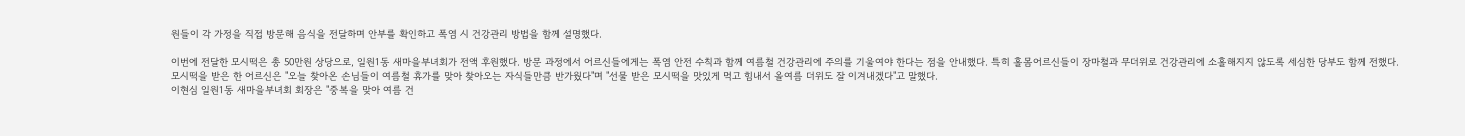원들이 각 가정을 직접 방문해 음식을 전달하며 안부를 확인하고 폭염 시 건강관리 방법을 함께 설명했다.

이번에 전달한 모시떡은 총 50만원 상당으로, 일원1동 새마을부녀회가 전액 후원했다. 방문 과정에서 어르신들에게는 폭염 안전 수칙과 함께 여름철 건강관리에 주의를 기울여야 한다는 점을 안내했다. 특히 홀몸어르신들이 장마철과 무더위로 건강관리에 소홀해지지 않도록 세심한 당부도 함께 전했다.
모시떡을 받은 한 어르신은 "오늘 찾아온 손님들이 여름철 휴가를 맞아 찾아오는 자식들만큼 반가웠다"며 "선물 받은 모시떡을 맛있게 먹고 힘내서 올여름 더위도 잘 이겨내겠다"고 말했다.
이현심 일원1동 새마을부녀회 회장은 "중복을 맞아 여름 건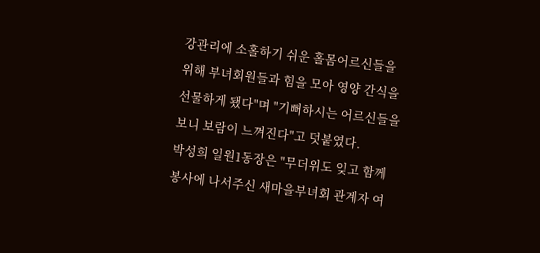강관리에 소홀하기 쉬운 홀몸어르신들을 위해 부녀회원들과 힘을 모아 영양 간식을 선물하게 됐다"며 "기뻐하시는 어르신들을 보니 보람이 느껴진다"고 덧붙였다.
박성희 일원1동장은 "무더위도 잊고 함께 봉사에 나서주신 새마을부녀회 관계자 여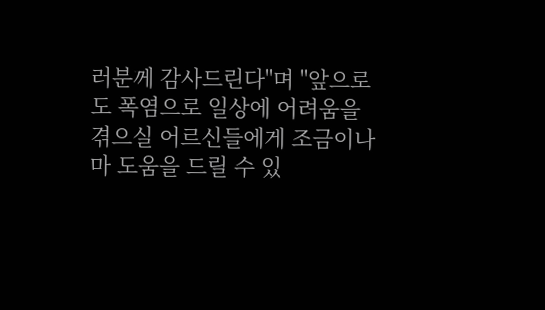러분께 감사드린다"며 "앞으로도 폭염으로 일상에 어려움을 겪으실 어르신들에게 조금이나마 도움을 드릴 수 있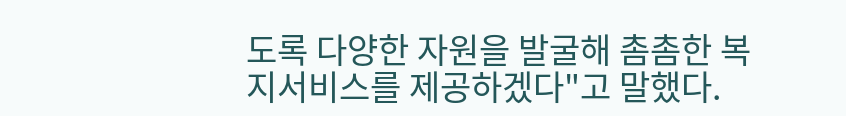도록 다양한 자원을 발굴해 촘촘한 복지서비스를 제공하겠다"고 말했다.